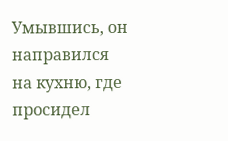Умывшись, он направился на кухню, где просидел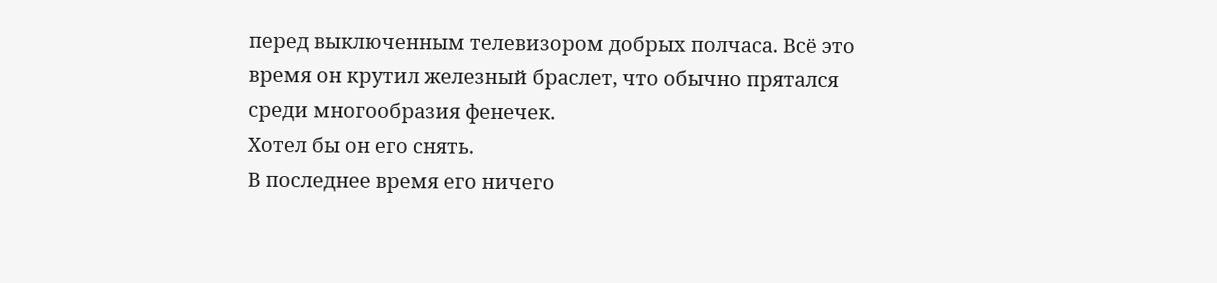перед выключенным телевизором добрых полчаса. Всё это время он крутил железный браслет, что обычно прятался среди многообразия фенечек.
Хотел бы он его снять.
В последнее время его ничего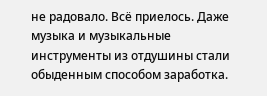не радовало. Всё приелось. Даже музыка и музыкальные инструменты из отдушины стали обыденным способом заработка.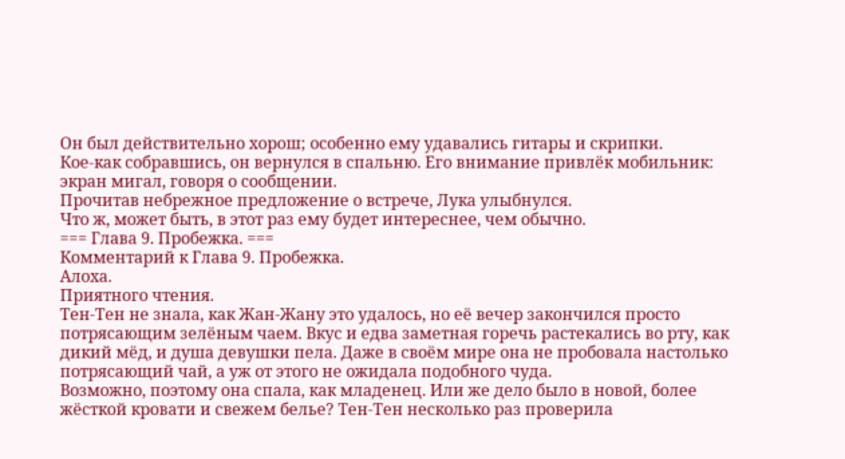Он был действительно хорош; особенно ему удавались гитары и скрипки.
Кое-как собравшись, он вернулся в спальню. Его внимание привлёк мобильник: экран мигал, говоря о сообщении.
Прочитав небрежное предложение о встрече, Лука улыбнулся.
Что ж, может быть, в этот раз ему будет интереснее, чем обычно.
=== Глава 9. Пробежка. ===
Комментарий к Глава 9. Пробежка.
Алоха.
Приятного чтения.
Тен-Тен не знала, как Жан-Жану это удалось, но её вечер закончился просто потрясающим зелёным чаем. Вкус и едва заметная горечь растекались во рту, как дикий мёд, и душа девушки пела. Даже в своём мире она не пробовала настолько потрясающий чай, а уж от этого не ожидала подобного чуда.
Возможно, поэтому она спала, как младенец. Или же дело было в новой, более жёсткой кровати и свежем белье? Тен-Тен несколько раз проверила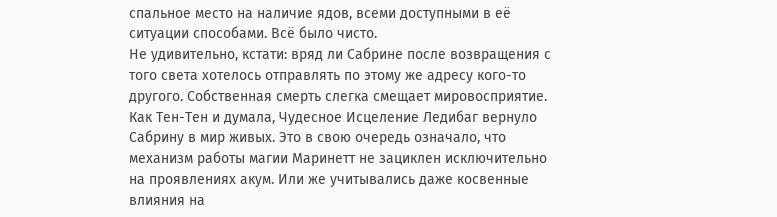спальное место на наличие ядов, всеми доступными в её ситуации способами. Всё было чисто.
Не удивительно, кстати: вряд ли Сабрине после возвращения с того света хотелось отправлять по этому же адресу кого-то другого. Собственная смерть слегка смещает мировосприятие.
Как Тен-Тен и думала, Чудесное Исцеление Ледибаг вернуло Сабрину в мир живых. Это в свою очередь означало, что механизм работы магии Маринетт не зациклен исключительно на проявлениях акум. Или же учитывались даже косвенные влияния на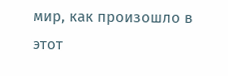мир, как произошло в этот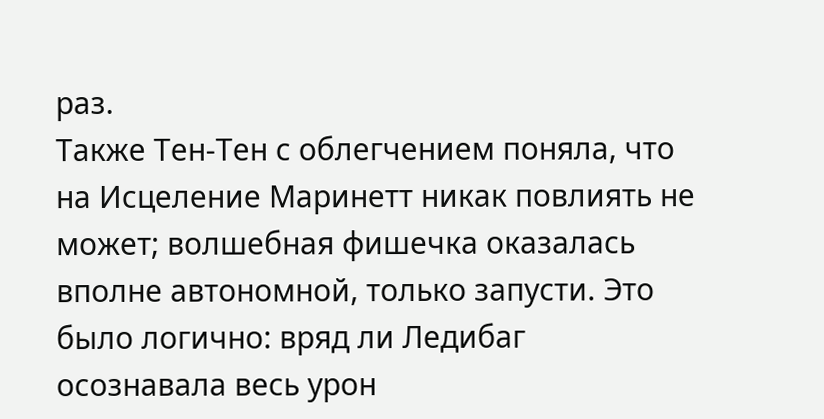раз.
Также Тен-Тен с облегчением поняла, что на Исцеление Маринетт никак повлиять не может; волшебная фишечка оказалась вполне автономной, только запусти. Это было логично: вряд ли Ледибаг осознавала весь урон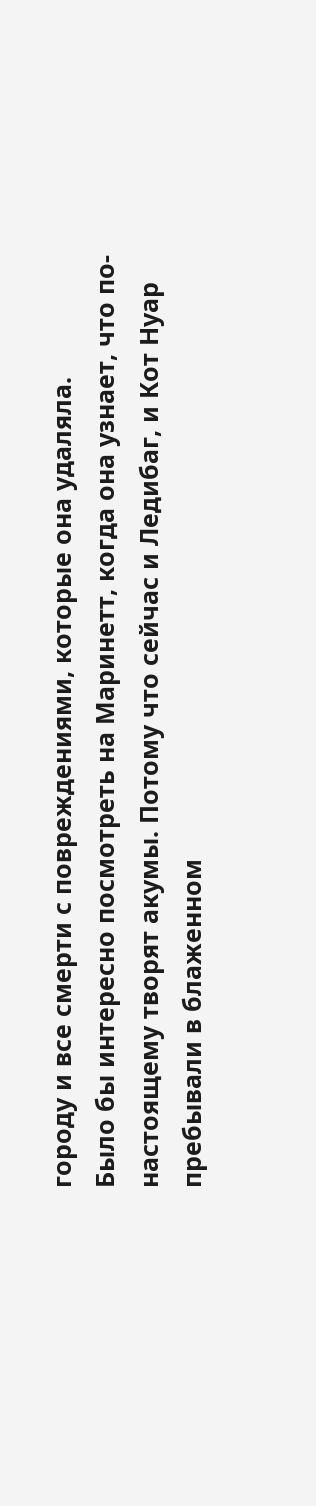городу и все смерти с повреждениями, которые она удаляла.
Было бы интересно посмотреть на Маринетт, когда она узнает, что по-настоящему творят акумы. Потому что сейчас и Ледибаг, и Кот Нуар пребывали в блаженном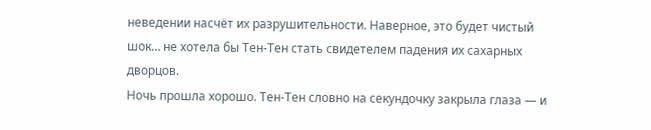неведении насчёт их разрушительности. Наверное, это будет чистый шок… не хотела бы Тен-Тен стать свидетелем падения их сахарных дворцов.
Ночь прошла хорошо. Тен-Тен словно на секундочку закрыла глаза — и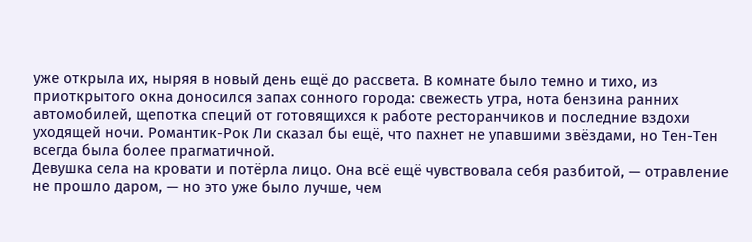уже открыла их, ныряя в новый день ещё до рассвета. В комнате было темно и тихо, из приоткрытого окна доносился запах сонного города: свежесть утра, нота бензина ранних автомобилей, щепотка специй от готовящихся к работе ресторанчиков и последние вздохи уходящей ночи. Романтик-Рок Ли сказал бы ещё, что пахнет не упавшими звёздами, но Тен-Тен всегда была более прагматичной.
Девушка села на кровати и потёрла лицо. Она всё ещё чувствовала себя разбитой, — отравление не прошло даром, — но это уже было лучше, чем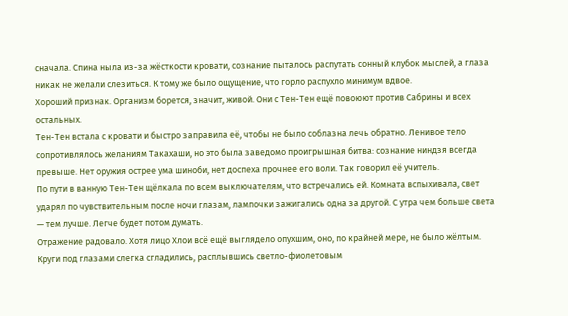сначала. Спина ныла из-за жёсткости кровати, сознание пыталось распутать сонный клубок мыслей, а глаза никак не желали слезиться. К тому же было ощущение, что горло распухло минимум вдвое.
Хороший признак. Организм борется, значит, живой. Они с Тен-Тен ещё повоюют против Сабрины и всех остальных.
Тен-Тен встала с кровати и быстро заправила её, чтобы не было соблазна лечь обратно. Ленивое тело сопротивлялось желаниям Такахаши, но это была заведомо проигрышная битва: сознание ниндзя всегда превыше. Нет оружия острее ума шиноби, нет доспеха прочнее его воли. Так говорил её учитель.
По пути в ванную Тен-Тен щёлкала по всем выключателям, что встречались ей. Комната вспыхивала, свет ударял по чувствительным после ночи глазам, лампочки зажигались одна за другой. С утра чем больше света — тем лучше. Легче будет потом думать.
Отражение радовало. Хотя лицо Хлои всё ещё выглядело опухшим, оно, по крайней мере, не было жёлтым. Круги под глазами слегка сгладились, расплывшись светло-фиолетовым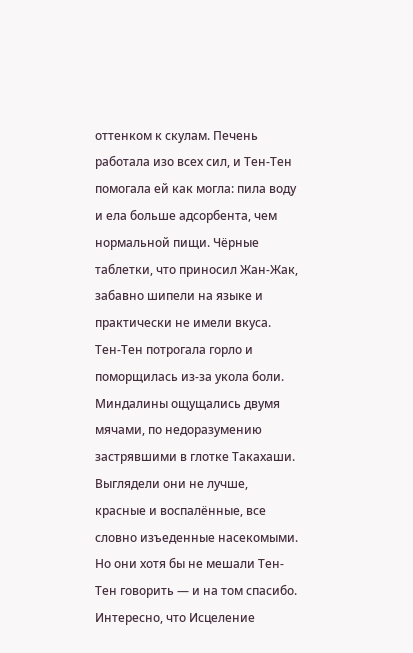оттенком к скулам. Печень работала изо всех сил, и Тен-Тен помогала ей как могла: пила воду и ела больше адсорбента, чем нормальной пищи. Чёрные таблетки, что приносил Жан-Жак, забавно шипели на языке и практически не имели вкуса.
Тен-Тен потрогала горло и поморщилась из-за укола боли. Миндалины ощущались двумя мячами, по недоразумению застрявшими в глотке Такахаши. Выглядели они не лучше, красные и воспалённые, все словно изъеденные насекомыми. Но они хотя бы не мешали Тен-Тен говорить — и на том спасибо.
Интересно, что Исцеление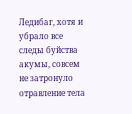Ледибаг, хотя и убрало все следы буйства акумы, совсем не затронуло отравление тела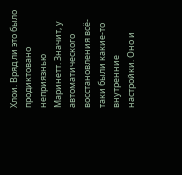Хлои. Вряд ли это было продиктовано неприязнью Маринетт. Значит, у автоматического восстановления всё-таки были какие-то внутренние настройки. Оно и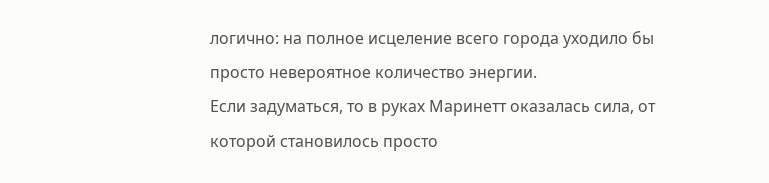логично: на полное исцеление всего города уходило бы просто невероятное количество энергии.
Если задуматься, то в руках Маринетт оказалась сила, от которой становилось просто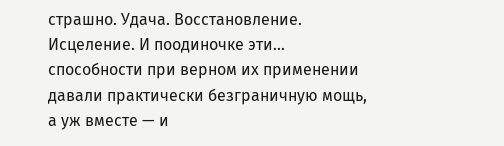страшно. Удача. Восстановление. Исцеление. И поодиночке эти… способности при верном их применении давали практически безграничную мощь, а уж вместе — и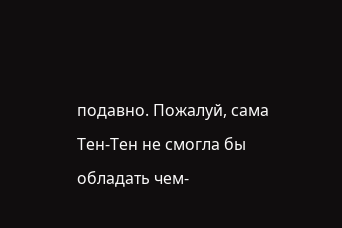подавно. Пожалуй, сама Тен-Тен не смогла бы обладать чем-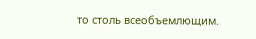то столь всеобъемлющим.